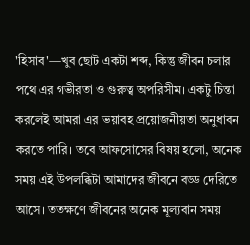'হিসাব'—খুব ছোট একটা শব্দ, কিন্তু জীবন চলার পথে এর গভীরতা ও গুরুত্ব অপরিসীম। একটু চিন্তা করলেই আমরা এর ভয়াবহ প্রয়োজনীয়তা অনুধাবন করতে পারি। তবে আফসোসের বিষয় হলো, অনেক সময় এই উপলব্ধিটা আমাদের জীবনে বড্ড দেরিতে আসে। ততক্ষণে জীবনের অনেক মূল্যবান সময়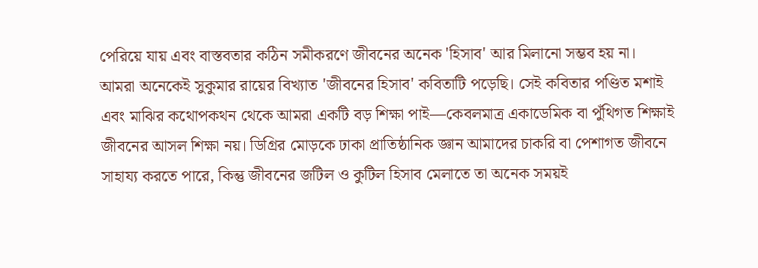পেরিয়ে যায় এবং বাস্তবতার কঠিন সমীকরণে জীবনের অনেক 'হিসাব' আর মিলানো সম্ভব হয় না।
আমরা অনেকেই সুকুমার রায়ের বিখ্যাত 'জীবনের হিসাব' কবিতাটি পড়েছি। সেই কবিতার পণ্ডিত মশাই এবং মাঝির কথোপকথন থেকে আমরা একটি বড় শিক্ষা পাই—কেবলমাত্র একাডেমিক বা পুঁথিগত শিক্ষাই জীবনের আসল শিক্ষা নয়। ডিগ্রির মোড়কে ঢাকা প্রাতিষ্ঠানিক জ্ঞান আমাদের চাকরি বা পেশাগত জীবনে সাহায্য করতে পারে, কিন্তু জীবনের জটিল ও কুটিল হিসাব মেলাতে তা অনেক সময়ই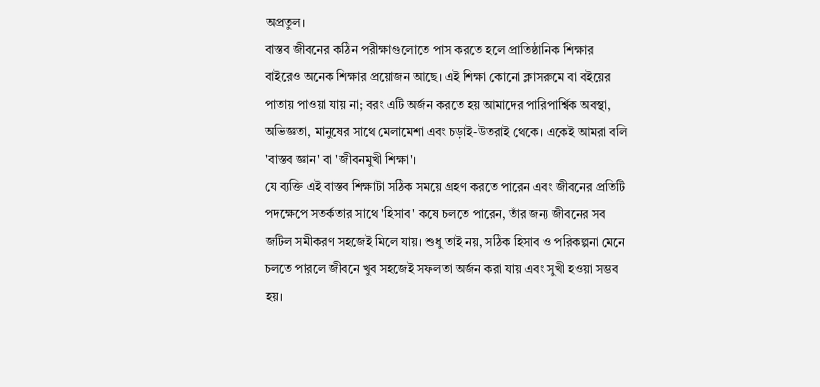অপ্রতুল।
বাস্তব জীবনের কঠিন পরীক্ষাগুলোতে পাস করতে হলে প্রাতিষ্ঠানিক শিক্ষার বাইরেও অনেক শিক্ষার প্রয়োজন আছে। এই শিক্ষা কোনো ক্লাসরুমে বা বইয়ের পাতায় পাওয়া যায় না; বরং এটি অর্জন করতে হয় আমাদের পারিপার্শ্বিক অবস্থা, অভিজ্ঞতা, মানুষের সাথে মেলামেশা এবং চড়াই-উতরাই থেকে। একেই আমরা বলি 'বাস্তব জ্ঞান' বা 'জীবনমুখী শিক্ষা'।
যে ব্যক্তি এই বাস্তব শিক্ষাটা সঠিক সময়ে গ্রহণ করতে পারেন এবং জীবনের প্রতিটি পদক্ষেপে সতর্কতার সাথে 'হিসাব' কষে চলতে পারেন, তাঁর জন্য জীবনের সব জটিল সমীকরণ সহজেই মিলে যায়। শুধু তাই নয়, সঠিক হিসাব ও পরিকল্পনা মেনে চলতে পারলে জীবনে খুব সহজেই সফলতা অর্জন করা যায় এবং সুখী হওয়া সম্ভব হয়।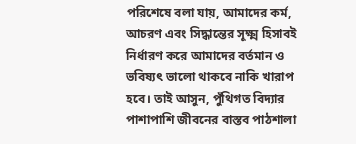পরিশেষে বলা যায়, আমাদের কর্ম, আচরণ এবং সিদ্ধান্তের সূক্ষ্ম হিসাবই নির্ধারণ করে আমাদের বর্তমান ও ভবিষ্যৎ ভালো থাকবে নাকি খারাপ হবে। তাই আসুন, পুঁথিগত বিদ্যার পাশাপাশি জীবনের বাস্তব পাঠশালা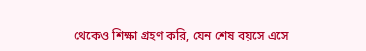থেকেও শিক্ষা গ্রহণ করি, যেন শেষ বয়সে এসে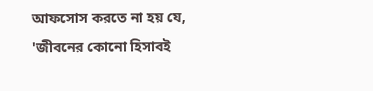আফসোস করতে না হয় যে, 'জীবনের কোনো হিসাবই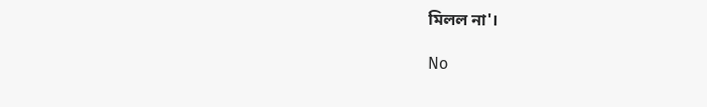মিলল না'।

No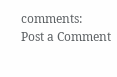comments:
Post a Comment